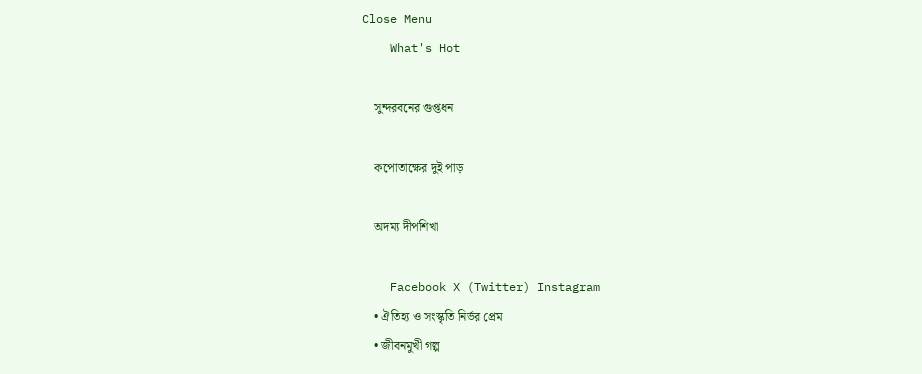Close Menu
    What's Hot

    সুন্দরবনের গুপ্তধন

    কপোতাক্ষের দুই পাড়

    অদম্য দীপশিখা

    Facebook X (Twitter) Instagram
    • ঐতিহ্য ও সংস্কৃতি নির্ভর প্রেম
    • জীবনমুখী গল্প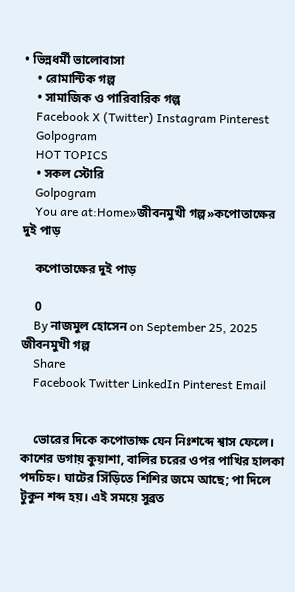• ভিন্নধর্মী ভালোবাসা
    • রোমান্টিক গল্প
    • সামাজিক ও পারিবারিক গল্প
    Facebook X (Twitter) Instagram Pinterest
    Golpogram
    HOT TOPICS
    • সকল স্টোরি
    Golpogram
    You are at:Home»জীবনমুখী গল্প»কপোতাক্ষের দুই পাড়

    কপোতাক্ষের দুই পাড়

    0
    By নাজমুল হোসেন on September 25, 2025 জীবনমুখী গল্প
    Share
    Facebook Twitter LinkedIn Pinterest Email


    ভোরের দিকে কপোতাক্ষ যেন নিঃশব্দে শ্বাস ফেলে। কাশের ডগায় কুয়াশা, বালির চরের ওপর পাখির হালকা পদচিহ্ন। ঘাটের সিঁড়িতে শিশির জমে আছে; পা দিলে টুকুন শব্দ হয়। এই সময়ে সুব্রত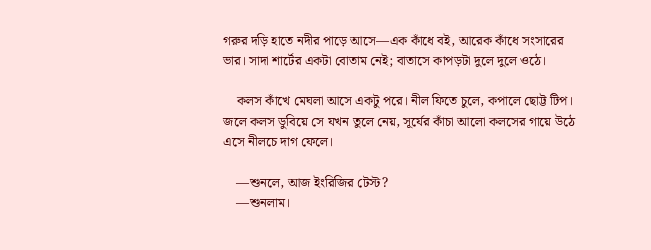গরুর দড়ি হাতে নদীর পাড়ে আসে—এক কাঁধে বই, আরেক কাঁধে সংসারের ভার। সাদা শার্টের একটা বোতাম নেই; বাতাসে কাপড়টা দুলে দুলে ওঠে।

    কলস কাঁখে মেঘলা আসে একটু পরে। নীল ফিতে চুলে, কপালে ছোট্ট টিপ। জলে কলস ডুবিয়ে সে যখন তুলে নেয়, সূর্যের কাঁচা আলো কলসের গায়ে উঠে এসে নীলচে দাগ ফেলে।

    —শুনলে, আজ ইংরিজির টেস্ট?
    —শুনলাম।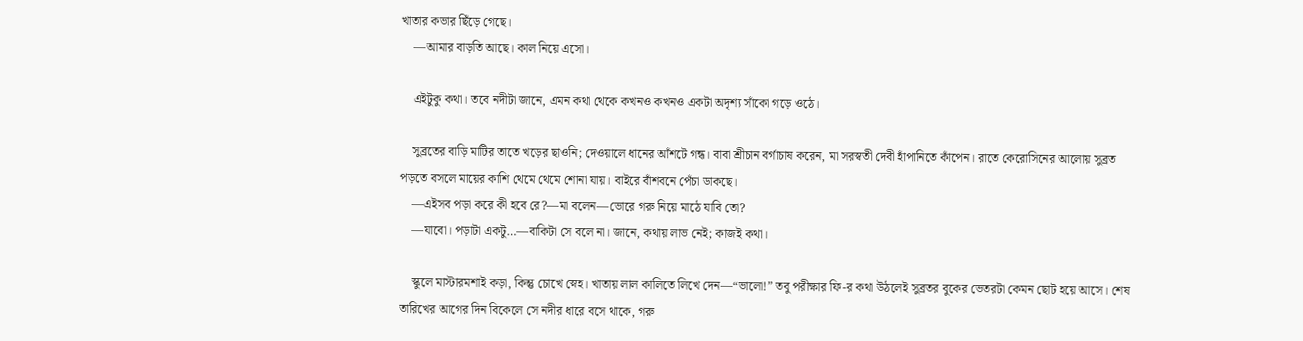খাতার কভার ছিঁড়ে গেছে।
    —আমার বাড়তি আছে। কাল নিয়ে এসো।

    এইটুকু কথা। তবে নদীটা জানে, এমন কথা থেকে কখনও কখনও একটা অদৃশ্য সাঁকো গড়ে ওঠে।

    সুব্রতের বাড়ি মাটির তাতে খড়ের ছাওনি; দেওয়ালে ধানের আঁশটে গন্ধ। বাবা শ্রীচান বর্গাচাষ করেন, মা সরস্বতী দেবী হাঁপানিতে কাঁপেন। রাতে কেরোসিনের আলোয় সুব্রত পড়তে বসলে মায়ের কাশি থেমে থেমে শোনা যায়। বাইরে বাঁশবনে পেঁচা ডাকছে।
    —এইসব পড়া করে কী হবে রে?—মা বলেন—ভোরে গরু নিয়ে মাঠে যাবি তো?
    —যাবো। পড়াটা একটু…—বাকিটা সে বলে না। জানে, কথায় লাভ নেই; কাজই কথা।

    স্কুলে মাস্টারমশাই কড়া, কিন্তু চোখে স্নেহ। খাতায় লাল কালিতে লিখে দেন—“ভালো!” তবু পরীক্ষার ফি-র কথা উঠলেই সুব্রতর বুকের ভেতরটা কেমন ছোট হয়ে আসে। শেষ তারিখের আগের দিন বিকেলে সে নদীর ধারে বসে থাকে, গরু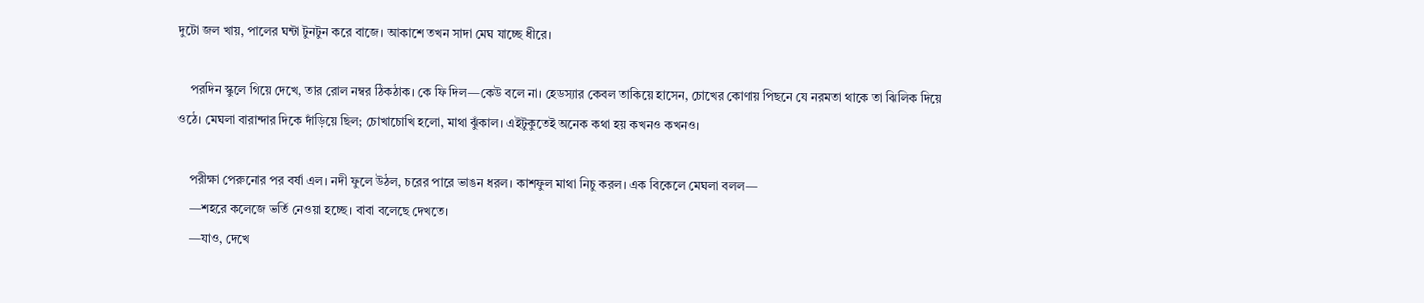দুটো জল খায়, পালের ঘন্টা টুনটুন করে বাজে। আকাশে তখন সাদা মেঘ যাচ্ছে ধীরে।

    পরদিন স্কুলে গিয়ে দেখে, তার রোল নম্বর ঠিকঠাক। কে ফি দিল—কেউ বলে না। হেডস্যার কেবল তাকিয়ে হাসেন, চোখের কোণায় পিছনে যে নরমতা থাকে তা ঝিলিক দিয়ে ওঠে। মেঘলা বারান্দার দিকে দাঁড়িয়ে ছিল; চোখাচোখি হলো, মাথা ঝুঁকাল। এইটুকুতেই অনেক কথা হয় কখনও কখনও।

    পরীক্ষা পেরুনোর পর বর্ষা এল। নদী ফুলে উঠল, চরের পারে ভাঙন ধরল। কাশফুল মাথা নিচু করল। এক বিকেলে মেঘলা বলল—
    —শহরে কলেজে ভর্তি নেওয়া হচ্ছে। বাবা বলেছে দেখতে।
    —যাও, দেখে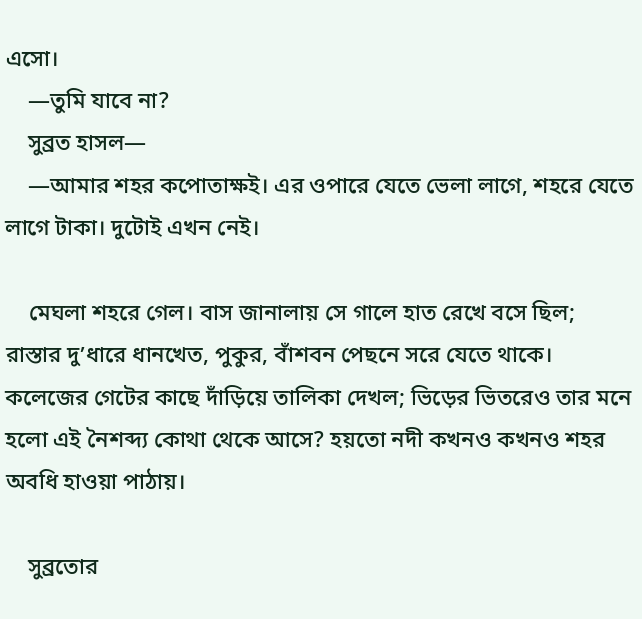এসো।
    —তুমি যাবে না?
    সুব্রত হাসল—
    —আমার শহর কপোতাক্ষই। এর ওপারে যেতে ভেলা লাগে, শহরে যেতে লাগে টাকা। দুটোই এখন নেই।

    মেঘলা শহরে গেল। বাস জানালায় সে গালে হাত রেখে বসে ছিল; রাস্তার দু’ধারে ধানখেত, পুকুর, বাঁশবন পেছনে সরে যেতে থাকে। কলেজের গেটের কাছে দাঁড়িয়ে তালিকা দেখল; ভিড়ের ভিতরেও তার মনে হলো এই নৈশব্দ্য কোথা থেকে আসে? হয়তো নদী কখনও কখনও শহর অবধি হাওয়া পাঠায়।

    সুব্রতোর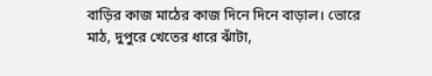বাড়ির কাজ মাঠের কাজ দিনে দিনে বাড়াল। ভোরে মাঠ, দুপুরে খেতের ধারে ঝাঁটা,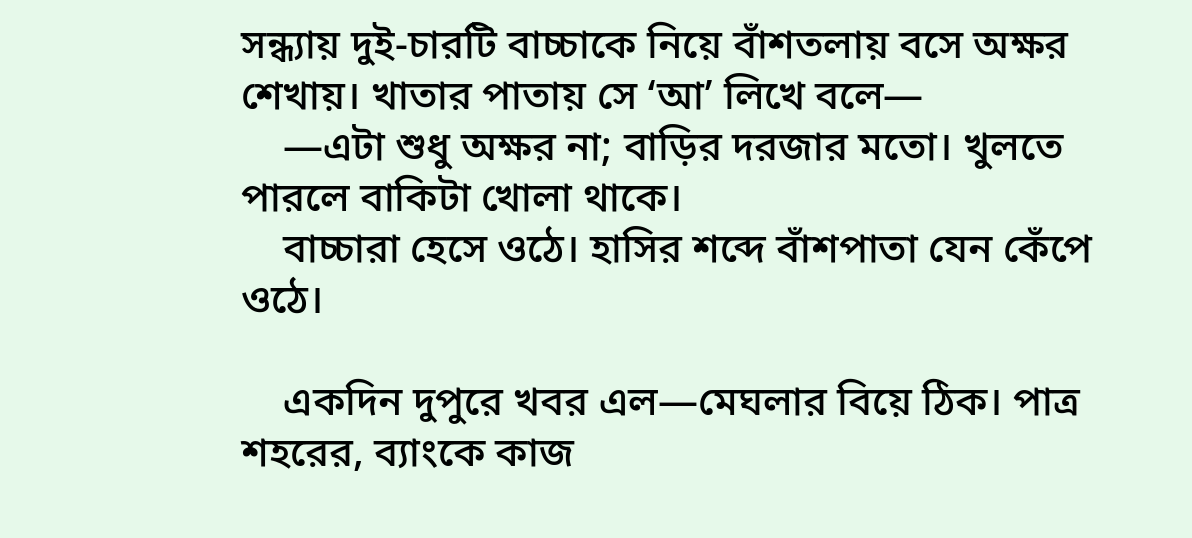সন্ধ্যায় দুই-চারটি বাচ্চাকে নিয়ে বাঁশতলায় বসে অক্ষর শেখায়। খাতার পাতায় সে ‘আ’ লিখে বলে—
    —এটা শুধু অক্ষর না; বাড়ির দরজার মতো। খুলতে পারলে বাকিটা খোলা থাকে।
    বাচ্চারা হেসে ওঠে। হাসির শব্দে বাঁশপাতা যেন কেঁপে ওঠে।

    একদিন দুপুরে খবর এল—মেঘলার বিয়ে ঠিক। পাত্র শহরের, ব্যাংকে কাজ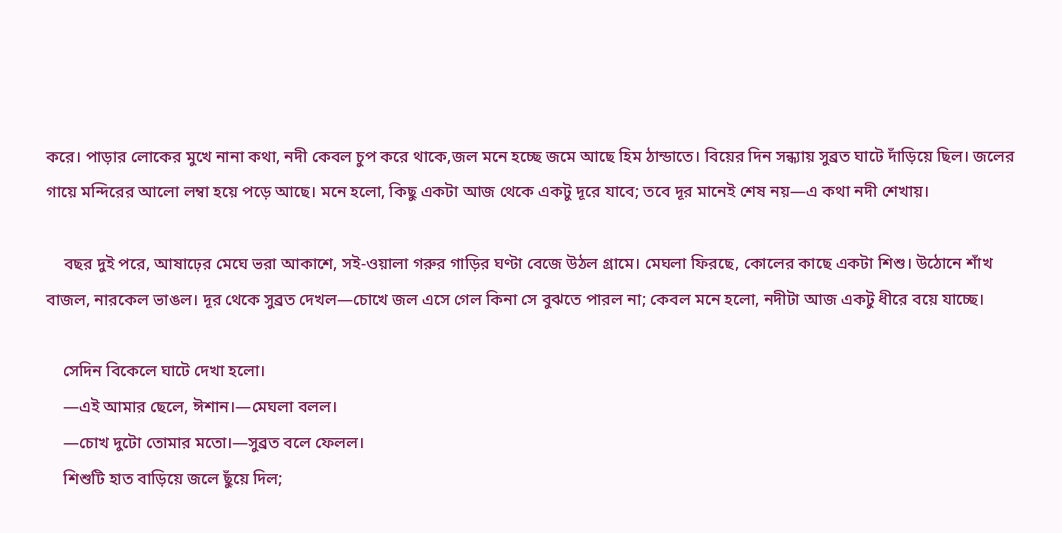করে। পাড়ার লোকের মুখে নানা কথা, নদী কেবল চুপ করে থাকে,জল মনে হচ্ছে জমে আছে হিম ঠান্ডাতে। বিয়ের দিন সন্ধ্যায় সুব্রত ঘাটে দাঁড়িয়ে ছিল। জলের গায়ে মন্দিরের আলো লম্বা হয়ে পড়ে আছে। মনে হলো, কিছু একটা আজ থেকে একটু দূরে যাবে; তবে দূর মানেই শেষ নয়—এ কথা নদী শেখায়।

    বছর দুই পরে, আষাঢ়ের মেঘে ভরা আকাশে, সই-ওয়ালা গরুর গাড়ির ঘণ্টা বেজে উঠল গ্রামে। মেঘলা ফিরছে, কোলের কাছে একটা শিশু। উঠোনে শাঁখ বাজল, নারকেল ভাঙল। দূর থেকে সুব্রত দেখল—চোখে জল এসে গেল কিনা সে বুঝতে পারল না; কেবল মনে হলো, নদীটা আজ একটু ধীরে বয়ে যাচ্ছে।

    সেদিন বিকেলে ঘাটে দেখা হলো।
    —এই আমার ছেলে, ঈশান।—মেঘলা বলল।
    —চোখ দুটো তোমার মতো।—সুব্রত বলে ফেলল।
    শিশুটি হাত বাড়িয়ে জলে ছুঁয়ে দিল;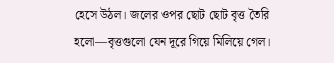হেসে উঠল। জলের ওপর ছোট ছোট বৃত্ত তৈরি হলো—বৃত্তগুলো যেন দূরে গিয়ে মিলিয়ে গেল।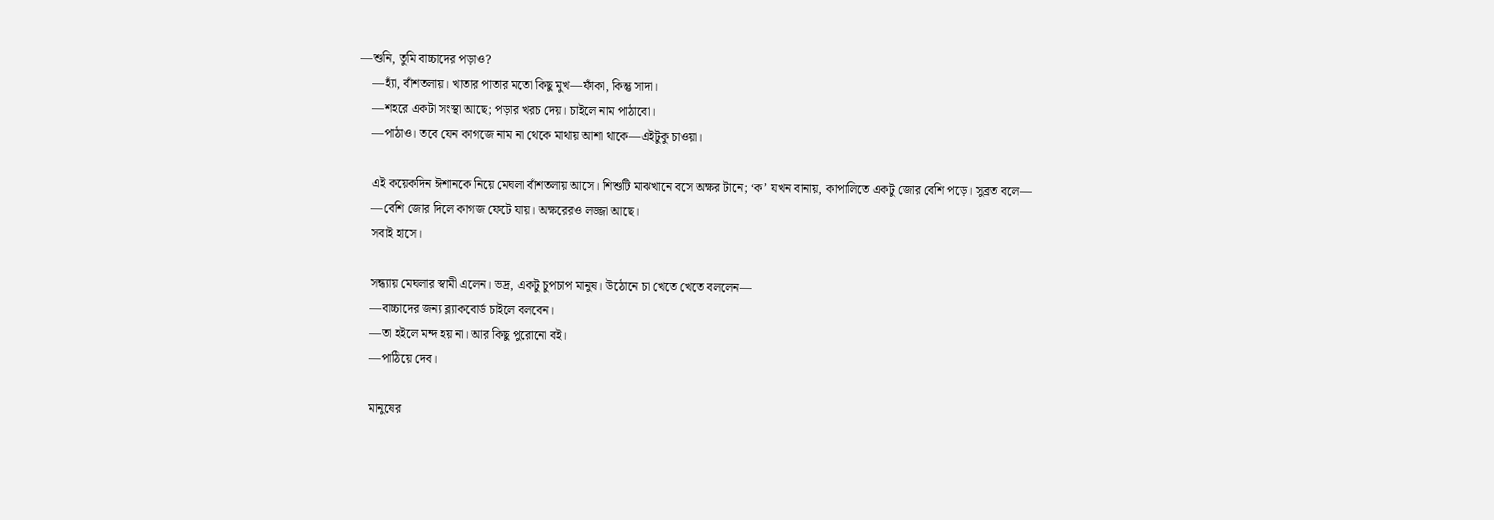—শুনি, তুমি বাচ্চাদের পড়াও?
    —হ্যাঁ, বাঁশতলায়। খাতার পাতার মতো কিছু মুখ—ফাঁকা, কিন্তু সাদা।
    —শহরে একটা সংস্থা আছে; পড়ার খরচ দেয়। চাইলে নাম পাঠাবো।
    —পাঠাও। তবে যেন কাগজে নাম না থেকে মাথায় আশা থাকে—এইটুকু চাওয়া।

    এই কয়েকদিন ঈশানকে নিয়ে মেঘলা বাঁশতলায় আসে। শিশুটি মাঝখানে বসে অক্ষর টানে; ‘ক’ যখন বানায়, কাপালিতে একটু জোর বেশি পড়ে। সুব্রত বলে—
    —বেশি জোর দিলে কাগজ ফেটে যায়। অক্ষরেরও লজ্জা আছে।
    সবাই হাসে।

    সন্ধ্যায় মেঘলার স্বামী এলেন। ভদ্র, একটু চুপচাপ মানুষ। উঠোনে চা খেতে খেতে বললেন—
    —বাচ্চাদের জন্য ব্ল্যাকবোর্ড চাইলে বলবেন।
    —তা হইলে মন্দ হয় না। আর কিছু পুরোনো বই।
    —পাঠিয়ে দেব।

    মানুষের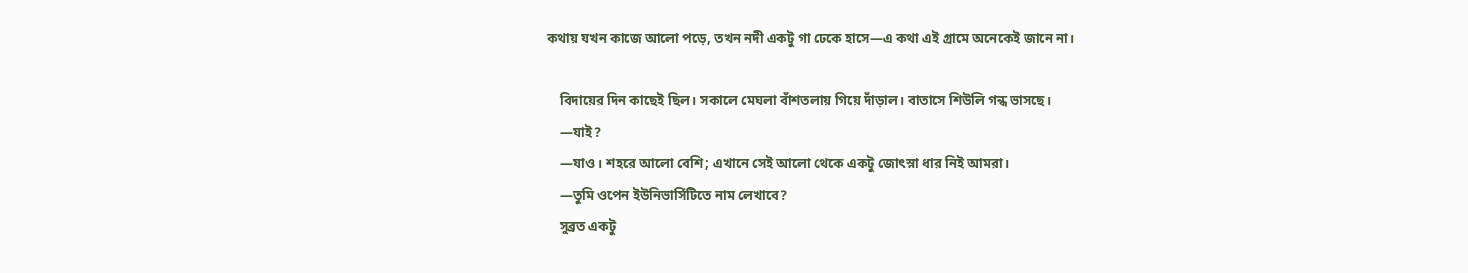কথায় যখন কাজে আলো পড়ে, তখন নদী একটু গা ঢেকে হাসে—এ কথা এই গ্রামে অনেকেই জানে না।

    বিদায়ের দিন কাছেই ছিল। সকালে মেঘলা বাঁশতলায় গিয়ে দাঁড়াল। বাতাসে শিউলি গন্ধ ভাসছে।
    —যাই?
    —যাও। শহরে আলো বেশি; এখানে সেই আলো থেকে একটু জোৎস্না ধার নিই আমরা।
    —তুমি ওপেন ইউনিভার্সিটিতে নাম লেখাবে?
    সুব্রত একটু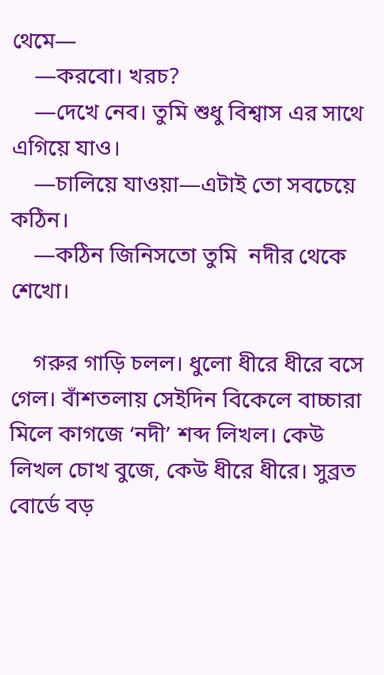থেমে—
    —করবো। খরচ?
    —দেখে নেব। তুমি শুধু বিশ্বাস এর সাথে এগিয়ে যাও।
    —চালিয়ে যাওয়া—এটাই তো সবচেয়ে কঠিন।
    —কঠিন জিনিসতো তুমি  নদীর থেকে শেখো।

    গরুর গাড়ি চলল। ধুলো ধীরে ধীরে বসে গেল। বাঁশতলায় সেইদিন বিকেলে বাচ্চারা মিলে কাগজে ‘নদী’ শব্দ লিখল। কেউ লিখল চোখ বুজে, কেউ ধীরে ধীরে। সুব্রত বোর্ডে বড়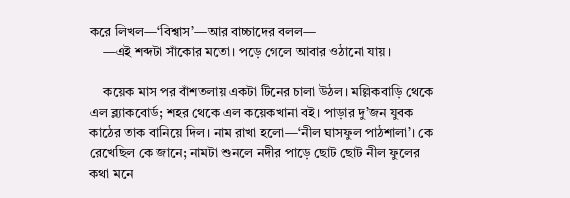করে লিখল—‘বিশ্বাস’—আর বাচ্চাদের বলল—
    —এই শব্দটা সাঁকোর মতো। পড়ে গেলে আবার ওঠানো যায়।

    কয়েক মাস পর বাঁশতলায় একটা টিনের চালা উঠল। মল্লিকবাড়ি থেকে এল ব্ল্যাকবোর্ড; শহর থেকে এল কয়েকখানা বই। পাড়ার দু’জন যুবক কাঠের তাক বানিয়ে দিল। নাম রাখা হলো—‘নীল ঘাসফুল পাঠশালা’। কে রেখেছিল কে জানে; নামটা শুনলে নদীর পাড়ে ছোট ছোট নীল ফুলের কথা মনে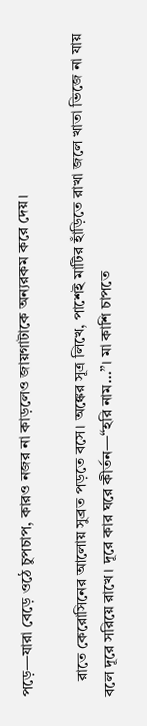পড়ে—যারা বেড়ে ওঠে চুপচাপ, কারও নজর না কাড়লেও জায়গাটাকে অন্যরকম করে দেয়।

    রাতে কেরোসিনের আলোয় সুব্রত পড়তে বসে। অঙ্কের সূত্র লিখে, পাশেই মাটির হাঁড়িতে রাখা জলে খাতা ভিজে না যায় বলে দূরে সরিয়ে রাখে। দূরে কার ঘরে কীর্তন—“হরি নাম…”। মা কাশি চাপতে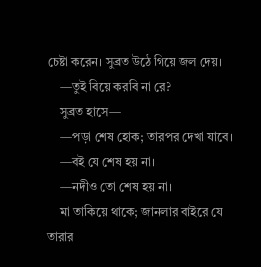চেষ্টা করেন। সুব্রত উঠে গিয়ে জল দেয়।
    —তুই বিয়ে করবি না রে?
    সুব্রত হাসে—
    —পড়া শেষ হোক; তারপর দেখা যাবে।
    —বই যে শেষ হয় না।
    —নদীও তো শেষ হয় না।
    মা তাকিয়ে থাকে; জানলার বাইরে যে তারার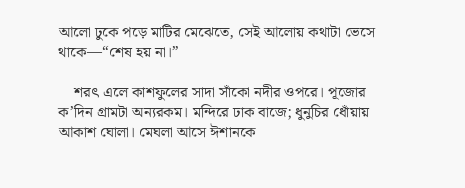আলো ঢুকে পড়ে মাটির মেঝেতে, সেই আলোয় কথাটা ভেসে থাকে—“শেষ হয় না।”

    শরৎ এলে কাশফুলের সাদা সাঁকো নদীর ওপরে। পূজোর ক’দিন গ্রামটা অন্যরকম। মন্দিরে ঢাক বাজে; ধুনুচির ধোঁয়ায় আকাশ ঘোলা। মেঘলা আসে ঈশানকে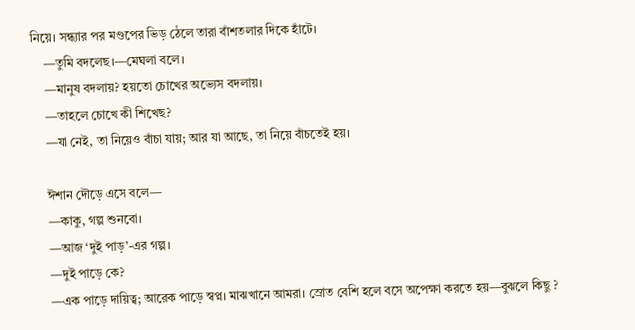নিয়ে। সন্ধ্যার পর মণ্ডপের ভিড় ঠেলে তারা বাঁশতলার দিকে হাঁটে।
    —তুমি বদলেছ।—মেঘলা বলে।
    —মানুষ বদলায়? হয়তো চোখের অভ্যেস বদলায়।
    —তাহলে চোখে কী শিখেছ?
    —যা নেই, তা নিয়েও বাঁচা যায়; আর যা আছে, তা নিয়ে বাঁচতেই হয়।

    ঈশান দৌড়ে এসে বলে—
    —কাকু, গল্প শুনবো।
    —আজ ‘দুই পাড়’-এর গল্প।
    —দুই পাড়ে কে?
    —এক পাড়ে দায়িত্ব; আরেক পাড়ে স্বপ্ন। মাঝখানে আমরা। স্রোত বেশি হলে বসে অপেক্ষা করতে হয়—বুঝলে কিছু ?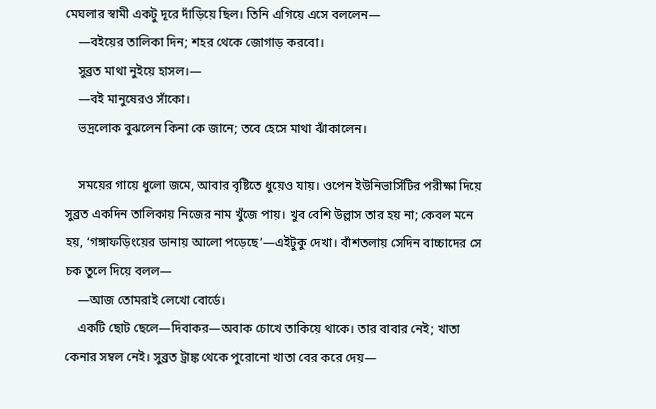মেঘলার স্বামী একটু দূরে দাঁড়িয়ে ছিল। তিনি এগিয়ে এসে বললেন—
    —বইয়ের তালিকা দিন; শহর থেকে জোগাড় করবো।
    সুব্রত মাথা নুইয়ে হাসল।—
    —বই মানুষেরও সাঁকো।
    ভদ্রলোক বুঝলেন কিনা কে জানে; তবে হেসে মাথা ঝাঁকালেন।

    সময়ের গায়ে ধুলো জমে, আবার বৃষ্টিতে ধুয়েও যায়। ওপেন ইউনিভার্সিটির পরীক্ষা দিয়ে সুব্রত একদিন তালিকায় নিজের নাম খুঁজে পায়। খুব বেশি উল্লাস তার হয় না; কেবল মনে হয়, ‘গঙ্গাফড়িংয়ের ডানায় আলো পড়েছে’—এইটুকু দেখা। বাঁশতলায় সেদিন বাচ্চাদের সে চক তুলে দিয়ে বলল—
    —আজ তোমরাই লেখো বোর্ডে।
    একটি ছোট ছেলে—দিবাকর—অবাক চোখে তাকিয়ে থাকে। তার বাবার নেই; খাতা কেনার সম্বল নেই। সুব্রত ট্রাঙ্ক থেকে পুরোনো খাতা বের করে দেয়—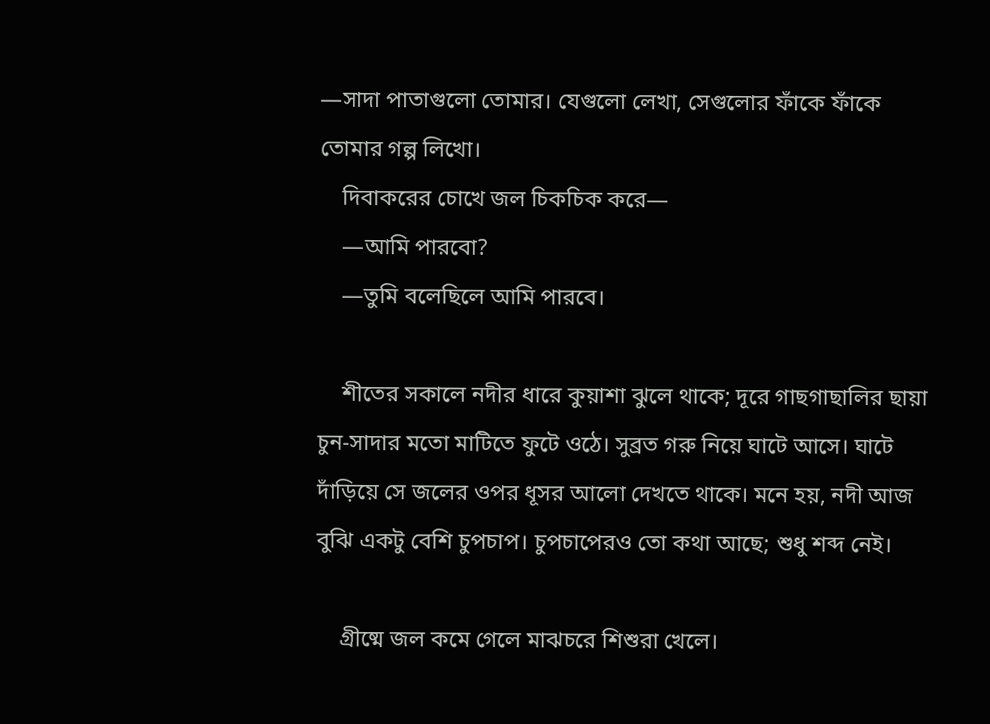—সাদা পাতাগুলো তোমার। যেগুলো লেখা, সেগুলোর ফাঁকে ফাঁকে তোমার গল্প লিখো।
    দিবাকরের চোখে জল চিকচিক করে—
    —আমি পারবো?
    —তুমি বলেছিলে আমি পারবে।

    শীতের সকালে নদীর ধারে কুয়াশা ঝুলে থাকে; দূরে গাছগাছালির ছায়া চুন-সাদার মতো মাটিতে ফুটে ওঠে। সুব্রত গরু নিয়ে ঘাটে আসে। ঘাটে দাঁড়িয়ে সে জলের ওপর ধূসর আলো দেখতে থাকে। মনে হয়, নদী আজ বুঝি একটু বেশি চুপচাপ। চুপচাপেরও তো কথা আছে; শুধু শব্দ নেই।

    গ্রীষ্মে জল কমে গেলে মাঝচরে শিশুরা খেলে।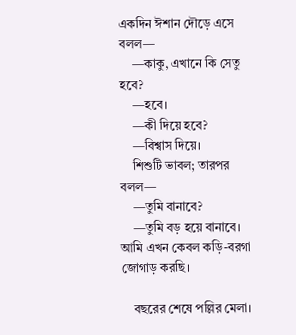একদিন ঈশান দৌড়ে এসে বলল—
    —কাকু, এখানে কি সেতু হবে?
    —হবে।
    —কী দিয়ে হবে?
    —বিশ্বাস দিয়ে।
    শিশুটি ভাবল; তারপর বলল—
    —তুমি বানাবে?
    —তুমি বড় হয়ে বানাবে। আমি এখন কেবল কড়ি-বরগা জোগাড় করছি।

    বছরের শেষে পল্লির মেলা।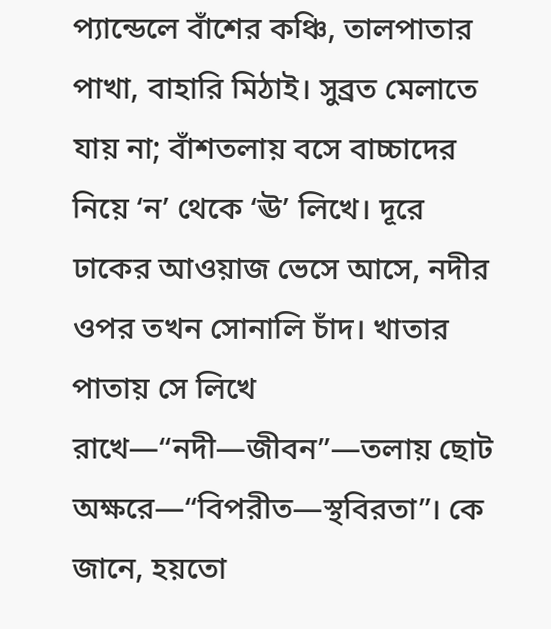প্যান্ডেলে বাঁশের কঞ্চি, তালপাতার পাখা, বাহারি মিঠাই। সুব্রত মেলাতে যায় না; বাঁশতলায় বসে বাচ্চাদের নিয়ে ‘ন’ থেকে ‘ঊ’ লিখে। দূরে ঢাকের আওয়াজ ভেসে আসে, নদীর ওপর তখন সোনালি চাঁদ। খাতার পাতায় সে লিখে রাখে—“নদী—জীবন”—তলায় ছোট অক্ষরে—“বিপরীত—স্থবিরতা”। কে জানে, হয়তো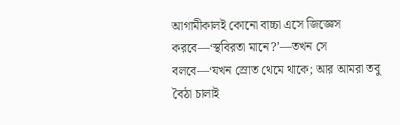আগামীকালই কোনো বাচ্চা এসে জিজ্ঞেস করবে—‘স্থবিরতা মানে?’—তখন সে বলবে—‘যখন স্রোত থেমে থাকে; আর আমরা তবু বৈঠা চালাই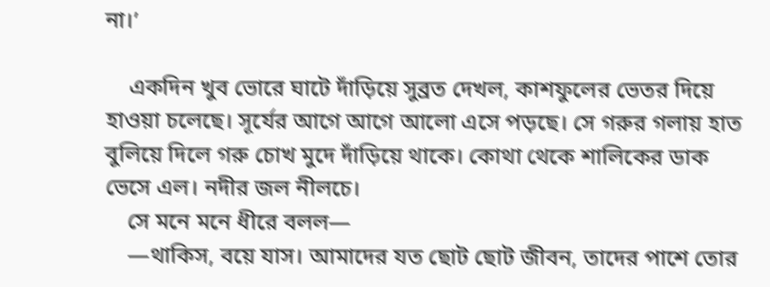না।’

    একদিন খুব ভোরে ঘাটে দাঁড়িয়ে সুব্রত দেখল, কাশফুলের ভেতর দিয়ে হাওয়া চলেছে। সূর্যের আগে আগে আলো এসে পড়ছে। সে গরুর গলায় হাত বুলিয়ে দিলে গরু চোখ মুদে দাঁড়িয়ে থাকে। কোথা থেকে শালিকের ডাক ভেসে এল। নদীর জল নীলচে।
    সে মনে মনে ধীরে বলল—
    —থাকিস, বয়ে যাস। আমাদের যত ছোট ছোট জীবন, তাদের পাশে তোর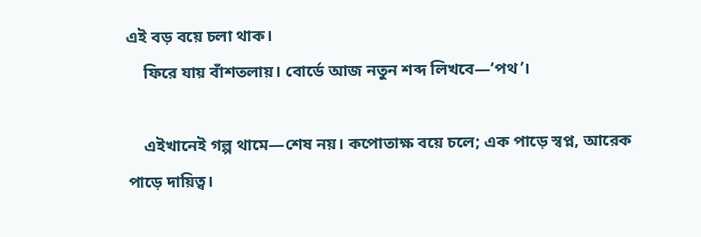এই বড় বয়ে চলা থাক।
    ফিরে যায় বাঁশতলায়। বোর্ডে আজ নতুন শব্দ লিখবে—‘পথ’।

    এইখানেই গল্প থামে—শেষ নয়। কপোতাক্ষ বয়ে চলে; এক পাড়ে স্বপ্ন, আরেক পাড়ে দায়িত্ব।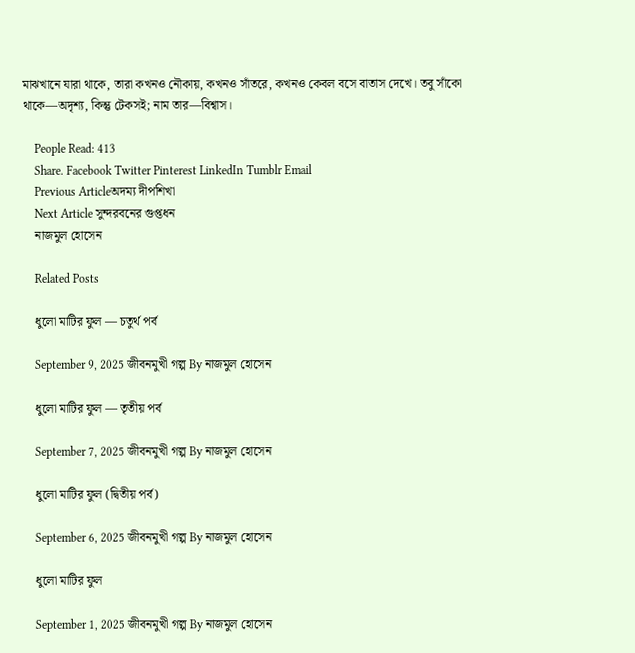মাঝখানে যারা থাকে, তারা কখনও নৌকায়, কখনও সাঁতরে, কখনও কেবল বসে বাতাস দেখে। তবু সাঁকো থাকে—অদৃশ্য, কিন্তু টেকসই; নাম তার—বিশ্বাস।

    People Read: 413
    Share. Facebook Twitter Pinterest LinkedIn Tumblr Email
    Previous Articleঅদম্য দীপশিখা
    Next Article সুন্দরবনের গুপ্তধন
    নাজমুল হোসেন

    Related Posts

    ধুলো মাটির ফুল — চতুর্থ পর্ব

    September 9, 2025 জীবনমুখী গল্প By নাজমুল হোসেন

    ধুলো মাটির ফুল — তৃতীয় পর্ব

    September 7, 2025 জীবনমুখী গল্প By নাজমুল হোসেন

    ধুলো মাটির ফুল (দ্বিতীয় পর্ব)

    September 6, 2025 জীবনমুখী গল্প By নাজমুল হোসেন

    ধুলো মাটির ফুল

    September 1, 2025 জীবনমুখী গল্প By নাজমুল হোসেন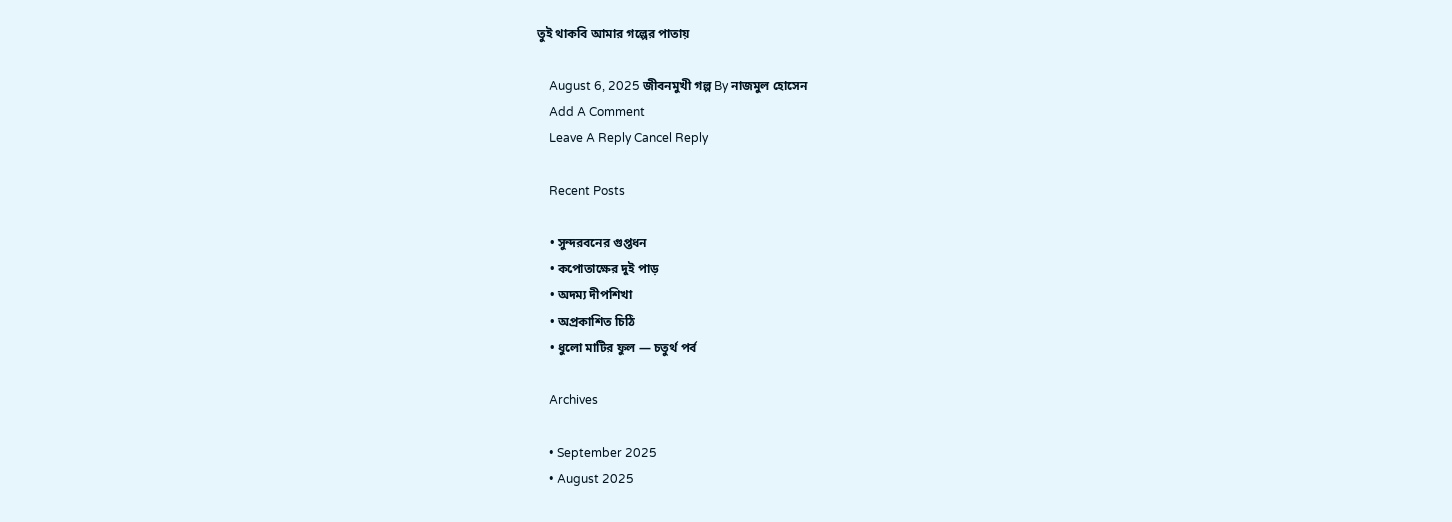তুই থাকবি আমার গল্পের পাতায়

    August 6, 2025 জীবনমুখী গল্প By নাজমুল হোসেন
    Add A Comment
    Leave A Reply Cancel Reply

    Recent Posts

    • সুন্দরবনের গুপ্তধন
    • কপোতাক্ষের দুই পাড়
    • অদম্য দীপশিখা
    • অপ্রকাশিত চিঠি
    • ধুলো মাটির ফুল — চতুর্থ পর্ব

    Archives

    • September 2025
    • August 2025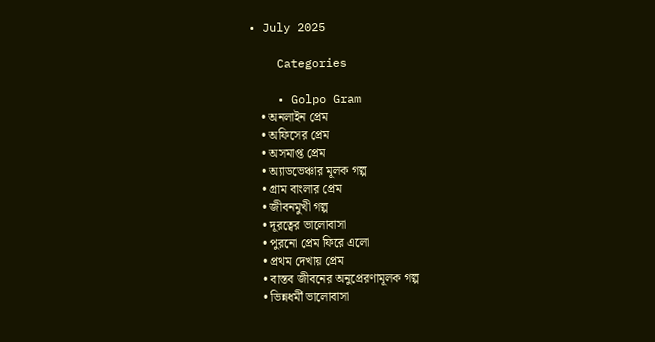• July 2025

    Categories

    • Golpo Gram
    • অনলাইন প্রেম
    • অফিসের প্রেম
    • অসমাপ্ত প্রেম
    • অ্যাডভেঞ্চার মূলক গল্প
    • গ্রাম বাংলার প্রেম
    • জীবনমুখী গল্প
    • দূরত্বের ভালোবাসা
    • পুরনো প্রেম ফিরে এলো
    • প্রথম দেখায় প্রেম
    • বাস্তব জীবনের অনুপ্রেরণামূলক গল্প
    • ভিন্নধর্মী ভালোবাসা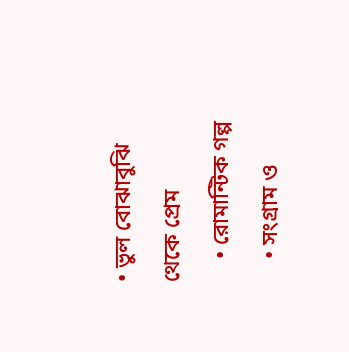• ভুল বোঝাবুঝি থেকে প্রেম
    • রোমান্টিক গল্প
    • সংগ্রাম ও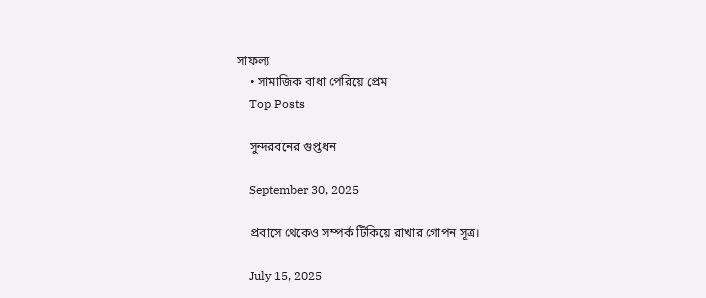সাফল্য
    • সামাজিক বাধা পেরিয়ে প্রেম
    Top Posts

    সুন্দরবনের গুপ্তধন

    September 30, 2025

    প্রবাসে থেকেও সম্পর্ক টিকিয়ে রাখার গোপন সূত্র।

    July 15, 2025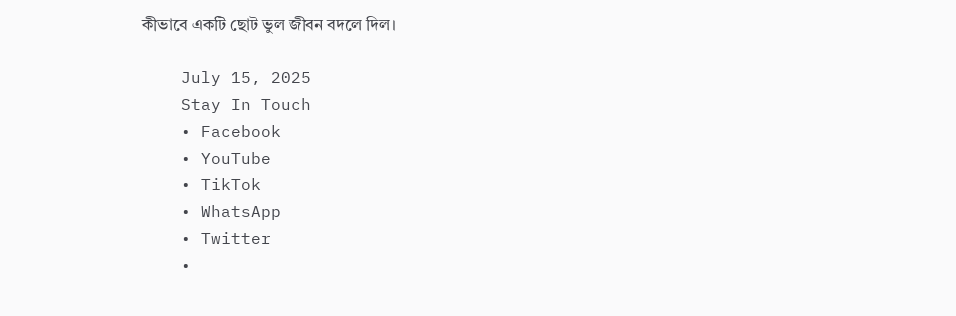কীভাবে একটি ছোট ভুল জীবন বদলে দিল।

    July 15, 2025
    Stay In Touch
    • Facebook
    • YouTube
    • TikTok
    • WhatsApp
    • Twitter
    •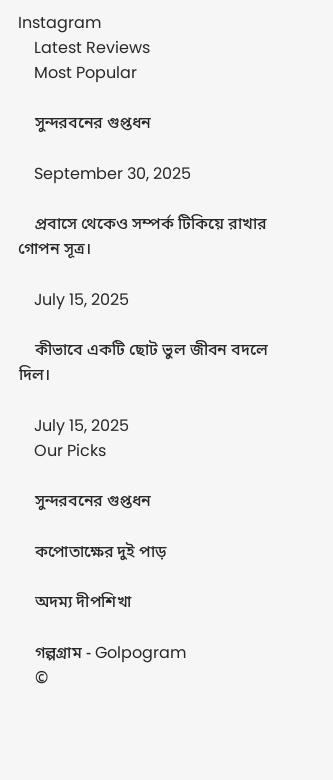Instagram
    Latest Reviews
    Most Popular

    সুন্দরবনের গুপ্তধন

    September 30, 2025

    প্রবাসে থেকেও সম্পর্ক টিকিয়ে রাখার গোপন সূত্র।

    July 15, 2025

    কীভাবে একটি ছোট ভুল জীবন বদলে দিল।

    July 15, 2025
    Our Picks

    সুন্দরবনের গুপ্তধন

    কপোতাক্ষের দুই পাড়

    অদম্য দীপশিখা

    গল্পগ্রাম - Golpogram
    ©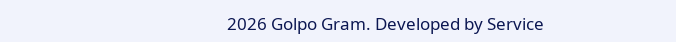2026 Golpo Gram. Developed by Service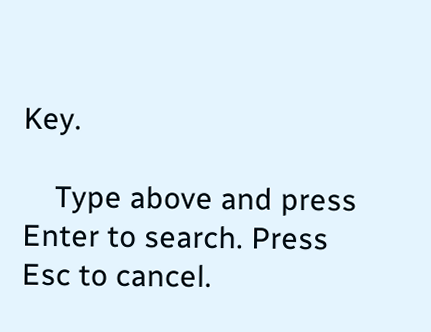Key.

    Type above and press Enter to search. Press Esc to cancel.